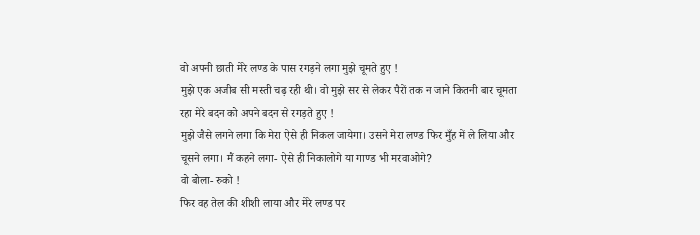वो अपनी छाती मेरे लण्ड के पास रगड़ने लगा मुझे चूमते हुए !
मुझे एक अजीब सी मस्ती चढ़ रही थी। वो मुझे सर से लेकर पैरों तक न जाने कितनी बार चूमता रहा मेरे बदन को अपने बदन से रगड़ते हुए !
मुझे जैसे लगने लगा कि मेरा ऐसे ही निकल जायेगा। उसने मेरा लण्ड फिर मुँह में ले लिया और चूसने लगा। मैं कहने लगा- ऐसे ही निकालोगे या गाण्ड भी मरवाओगे?
वो बोला- रुको !
फिर वह तेल की शीशी लाया और मेरे लण्ड पर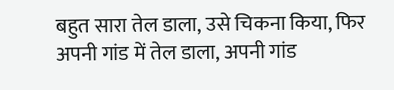बहुत सारा तेल डाला, उसे चिकना किया, फिर अपनी गांड में तेल डाला, अपनी गांड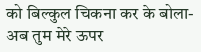को बिल्कुल चिकना कर के बोला- अब तुम मेरे ऊपर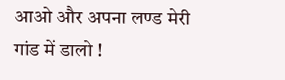आओ और अपना लण्ड मेरी गांड में डालो !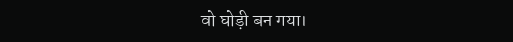वो घोड़ी बन गया।